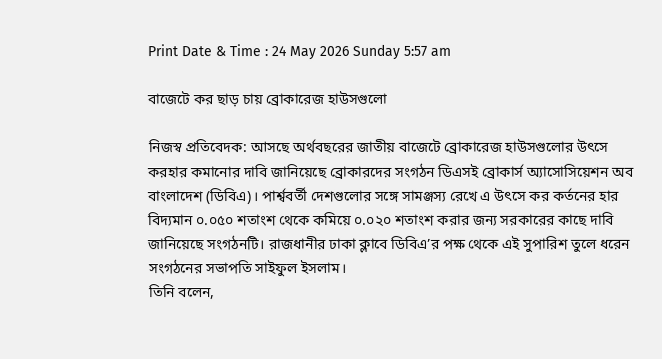Print Date & Time : 24 May 2026 Sunday 5:57 am

বাজেটে কর ছাড় চায় ব্রোকারেজ হাউসগুলো

নিজস্ব প্রতিবেদক: আসছে অর্থবছরের জাতীয় বাজেটে ব্রোকারেজ হাউসগুলোর উৎসে করহার কমানোর দাবি জানিয়েছে ব্রোকারদের সংগঠন ডিএসই ব্রোকার্স অ্যাসোসিয়েশন অব বাংলাদেশ (ডিবিএ)। পার্শ্ববর্তী দেশগুলোর সঙ্গে সামঞ্জস্য রেখে এ উৎসে কর কর্তনের হার বিদ্যমান ০.০৫০ শতাংশ থেকে কমিয়ে ০.০২০ শতাংশ করার জন্য সরকারের কাছে দাবি জানিয়েছে সংগঠনটি। রাজধানীর ঢাকা ক্লাবে ডিবিএ’র পক্ষ থেকে এই সুপারিশ তুলে ধরেন সংগঠনের সভাপতি সাইফুল ইসলাম।
তিনি বলেন,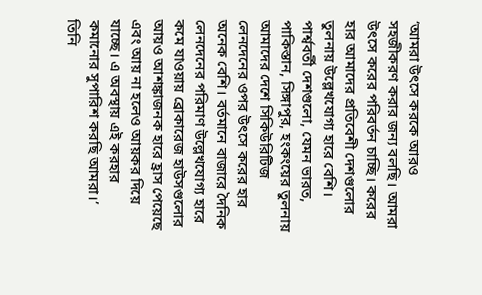‘আমরা উৎসে করকে আরও সহজীকরণ করার জন্য বলছি। আমরা উৎসে করের পরিবর্তন চাচ্ছি। করের হার আমাদের প্রতিবেশী দেশগুলোর তুলনায় উল্লেখযোগ্য হারে বেশি। পার্শ্ববর্তী দেশগুলো, যেমন ভারত, পাকিস্তান, সিঙ্গাপুর, হংকংয়ের তুলনায় আমাদের দেশে সিকিউরিটিজ লেনদেনের ওপর উৎসে করের হার অনেক বেশি। বর্তমানে বাজারে দৈনিক লেনদেনের পরিমাণ উল্লেখযোগ্য হারে কমে যাওয়ায় ব্রোকারেজ হাউসগুলোর আয়ও আশঙ্কাজনক হারে হ্রাস পেয়েছে এবং আয় না হলেও আয়কর দিয়ে যাচ্ছে। এ অবস্থায় এই করহার কমানোর সুপারিশ করছি আমরা।’
তিনি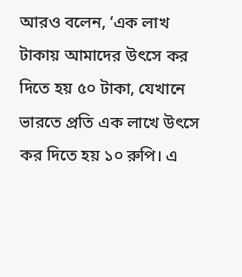আরও বলেন, ‘এক লাখ টাকায় আমাদের উৎসে কর দিতে হয় ৫০ টাকা, যেখানে ভারতে প্রতি এক লাখে উৎসে কর দিতে হয় ১০ রুপি। এ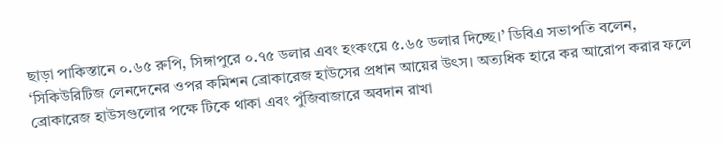ছাড়া পাকিস্তানে ০.৬৫ রুপি, সিঙ্গাপুরে ০.৭৫ ডলার এবং হংকংয়ে ৫.৬৫ ডলার দিচ্ছে।’ ডিবিএ সভাপতি বলেন, ‘সিকিউরিটিজ লেনদেনের ওপর কমিশন ব্রোকারেজ হাউসের প্রধান আয়ের উৎস। অত্যধিক হারে কর আরোপ করার ফলে ব্রোকারেজ হাউসগুলোর পক্ষে টিকে থাকা এবং পুঁজিবাজারে অবদান রাখা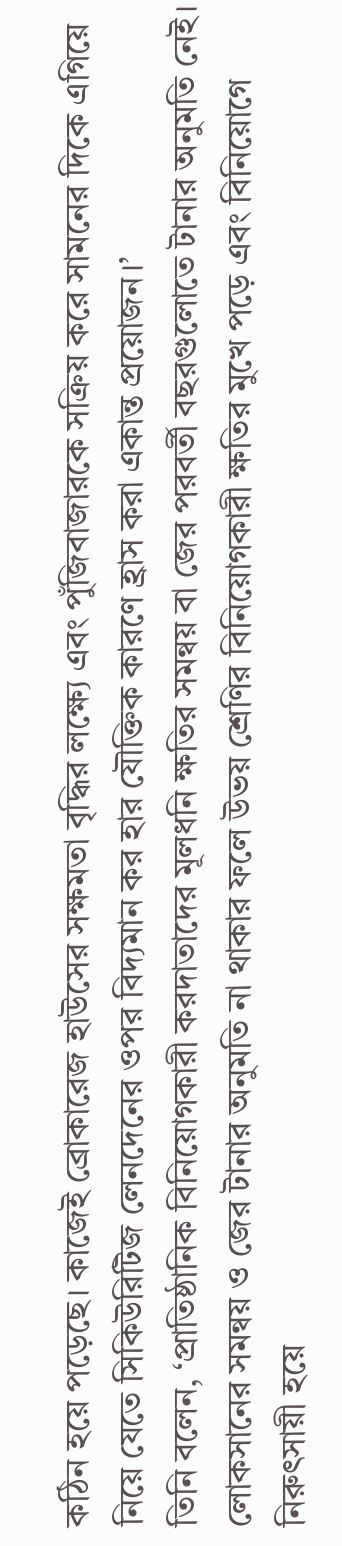কঠিন হয়ে পড়েছে। কাজেই ব্রোকারেজ হাউসের সক্ষমতা বৃদ্ধির লক্ষ্যে এবং পুঁজিবাজারকে সক্রিয় করে সামনের দিকে এগিয়ে নিয়ে যেতে সিকিউরিটিজ লেনদেনের ওপর বিদ্যমান কর হার যৌক্তিক কারণে হ্রাস করা একান্ত প্রয়োজন।’
তিনি বলেন, ‘প্রাতিষ্ঠানিক বিনিয়োগকারী করদাতাদের মূলধনি ক্ষতির সমন্বয় বা জের পরবর্তী বছরগুলোতে টানার অনুমতি নেই। লোকসানের সমন্বয় ও জের টানার অনুমতি না থাকার ফলে উভয় শ্রেণির বিনিয়োগকারী ক্ষতির মুখে পড়ে এবং বিনিয়োগে নিরুৎসায়ী হয়ে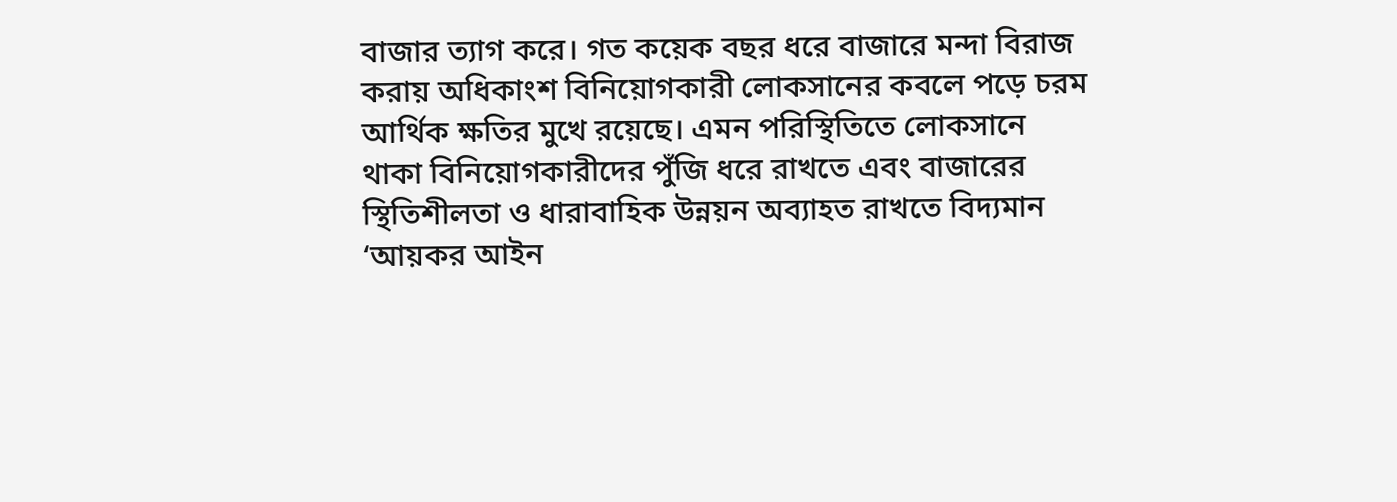বাজার ত্যাগ করে। গত কয়েক বছর ধরে বাজারে মন্দা বিরাজ করায় অধিকাংশ বিনিয়োগকারী লোকসানের কবলে পড়ে চরম আর্থিক ক্ষতির মুখে রয়েছে। এমন পরিস্থিতিতে লোকসানে থাকা বিনিয়োগকারীদের পুঁজি ধরে রাখতে এবং বাজারের স্থিতিশীলতা ও ধারাবাহিক উন্নয়ন অব্যাহত রাখতে বিদ্যমান ‘আয়কর আইন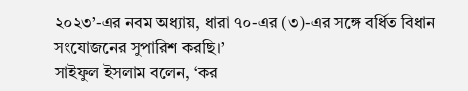২০২৩’-এর নবম অধ্যায়, ধারা ৭০-এর (৩)-এর সঙ্গে বর্ধিত বিধান সংযোজনের সুপারিশ করছি।’
সাইফুল ইসলাম বলেন, ‘কর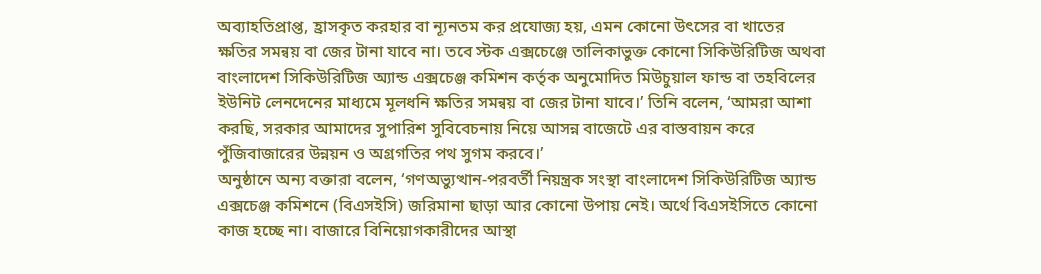অব্যাহতিপ্রাপ্ত, হ্রাসকৃত করহার বা ন্যূনতম কর প্রযোজ্য হয়, এমন কোনো উৎসের বা খাতের ক্ষতির সমন্বয় বা জের টানা যাবে না। তবে স্টক এক্সচেঞ্জে তালিকাভুক্ত কোনো সিকিউরিটিজ অথবা বাংলাদেশ সিকিউরিটিজ অ্যান্ড এক্সচেঞ্জ কমিশন কর্তৃক অনুমোদিত মিউচুয়াল ফান্ড বা তহবিলের ইউনিট লেনদেনের মাধ্যমে মূলধনি ক্ষতির সমন্বয় বা জের টানা যাবে।’ তিনি বলেন, ‘আমরা আশা করছি, সরকার আমাদের সুপারিশ সুবিবেচনায় নিয়ে আসন্ন বাজেটে এর বাস্তবায়ন করে পুঁজিবাজারের উন্নয়ন ও অগ্রগতির পথ সুগম করবে।’
অনুষ্ঠানে অন্য বক্তারা বলেন, ‘গণঅভ্যুত্থান-পরবর্তী নিয়ন্ত্রক সংস্থা বাংলাদেশ সিকিউরিটিজ অ্যান্ড এক্সচেঞ্জ কমিশনে (বিএসইসি) জরিমানা ছাড়া আর কোনো উপায় নেই। অর্থে বিএসইসিতে কোনো কাজ হচ্ছে না। বাজারে বিনিয়োগকারীদের আস্থা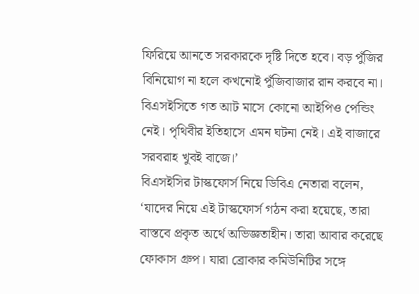ফিরিয়ে আনতে সরকারকে দৃষ্টি দিতে হবে। বড় পুঁজির বিনিয়োগ না হলে কখনোই পুঁজিবাজার রান করবে না। বিএসইসিতে গত আট মাসে কোনো আইপিও পেন্ডিং নেই। পৃথিবীর ইতিহাসে এমন ঘটনা নেই। এই বাজারে সরবরাহ খুবই বাজে।’
বিএসইসির টাস্কফোর্স নিয়ে ডিবিএ নেতারা বলেন, ‘যাদের নিয়ে এই টাস্কফোর্স গঠন করা হয়েছে, তারা বাস্তবে প্রকৃত অর্থে অভিজ্ঞতাহীন। তারা আবার করেছে ফোকাস গ্রুপ। যারা ব্রোকার কমিউনিটির সঙ্গে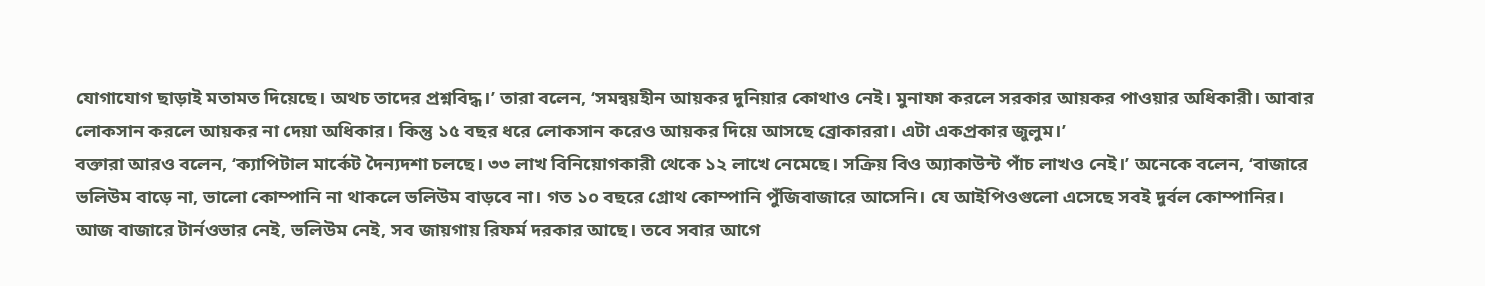যোগাযোগ ছাড়াই মতামত দিয়েছে। অথচ তাদের প্রশ্নবিদ্ধ।’ তারা বলেন, ‘সমন্বয়হীন আয়কর দুনিয়ার কোথাও নেই। মুনাফা করলে সরকার আয়কর পাওয়ার অধিকারী। আবার লোকসান করলে আয়কর না দেয়া অধিকার। কিন্তু ১৫ বছর ধরে লোকসান করেও আয়কর দিয়ে আসছে ব্রোকাররা। এটা একপ্রকার জুলুম।’
বক্তারা আরও বলেন, ‘ক্যাপিটাল মার্কেট দৈন্যদশা চলছে। ৩৩ লাখ বিনিয়োগকারী থেকে ১২ লাখে নেমেছে। সক্রিয় বিও অ্যাকাউন্ট পাঁচ লাখও নেই।’ অনেকে বলেন, ‘বাজারে ভলিউম বাড়ে না, ভালো কোম্পানি না থাকলে ভলিউম বাড়বে না। গত ১০ বছরে গ্রোথ কোম্পানি পুঁজিবাজারে আসেনি। যে আইপিওগুলো এসেছে সবই দুর্বল কোম্পানির। আজ বাজারে টার্নওভার নেই, ভলিউম নেই, সব জায়গায় রিফর্ম দরকার আছে। তবে সবার আগে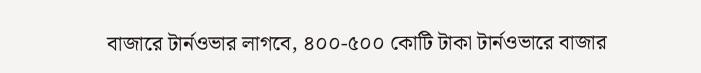বাজারে টার্নওভার লাগবে, ৪০০-৫০০ কোটি টাকা টার্নওভারে বাজার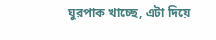ঘুরপাক খাচ্ছে, এটা দিয়ে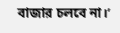বাজার চলবে না।’